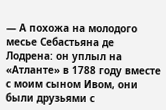— А похожа на молодого месье Себастьяна де Лодрена: он уплыл на «Атланте» в 1788 году вместе с моим сыном Ивом, они были друзьями с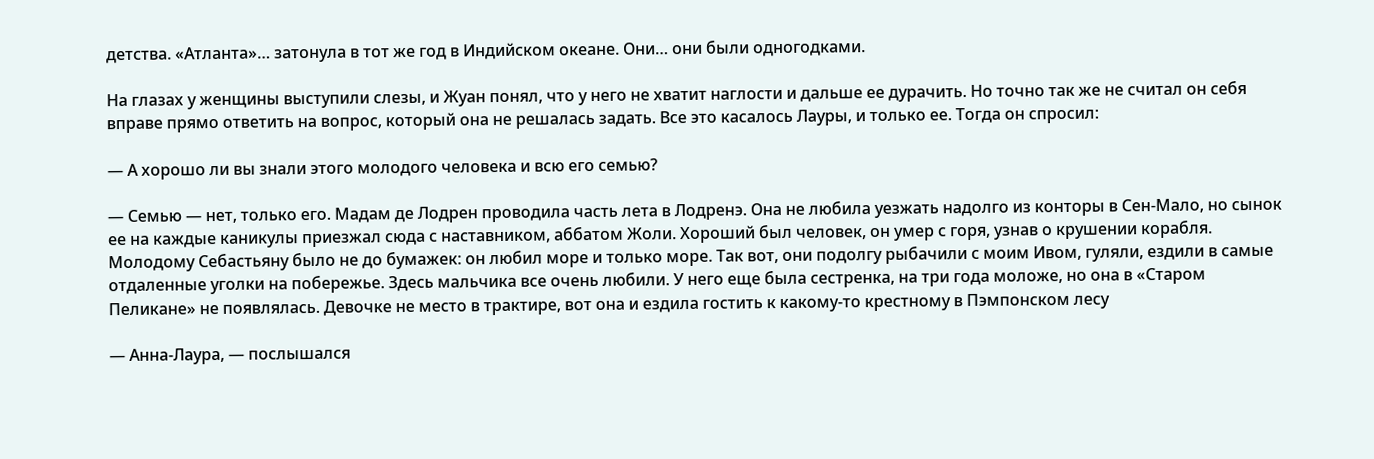детства. «Атланта»… затонула в тот же год в Индийском океане. Они… они были одногодками.

На глазах у женщины выступили слезы, и Жуан понял, что у него не хватит наглости и дальше ее дурачить. Но точно так же не считал он себя вправе прямо ответить на вопрос, который она не решалась задать. Все это касалось Лауры, и только ее. Тогда он спросил:

— А хорошо ли вы знали этого молодого человека и всю его семью?

— Семью — нет, только его. Мадам де Лодрен проводила часть лета в Лодренэ. Она не любила уезжать надолго из конторы в Сен-Мало, но сынок ее на каждые каникулы приезжал сюда с наставником, аббатом Жоли. Хороший был человек, он умер с горя, узнав о крушении корабля. Молодому Себастьяну было не до бумажек: он любил море и только море. Так вот, они подолгу рыбачили с моим Ивом, гуляли, ездили в самые отдаленные уголки на побережье. Здесь мальчика все очень любили. У него еще была сестренка, на три года моложе, но она в «Старом Пеликане» не появлялась. Девочке не место в трактире, вот она и ездила гостить к какому-то крестному в Пэмпонском лесу

— Анна-Лаура, — послышался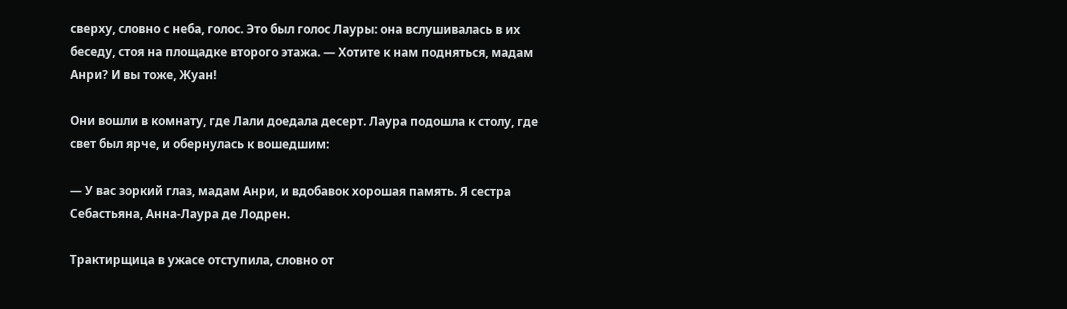сверху, словно с неба, голос. Это был голос Лауры: она вслушивалась в их беседу, стоя на площадке второго этажа. — Хотите к нам подняться, мадам Анри? И вы тоже, Жуан!

Они вошли в комнату, где Лали доедала десерт. Лаура подошла к столу, где свет был ярче, и обернулась к вошедшим:

— У вас зоркий глаз, мадам Анри, и вдобавок хорошая память. Я сестра Себастьяна, Анна-Лаура де Лодрен.

Трактирщица в ужасе отступила, словно от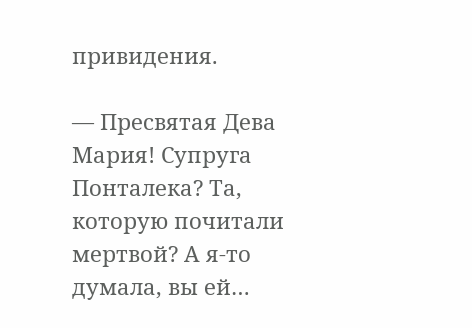привидения.

— Пресвятая Дева Мария! Супруга Понталека? Та, которую почитали мертвой? А я-то думала, вы ей…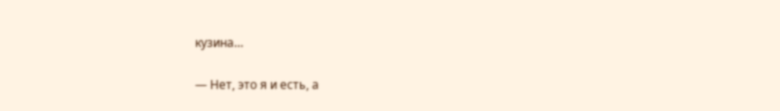кузина…

— Нет, это я и есть, а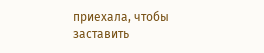приехала, чтобы заставить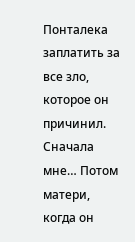Понталека заплатить за все зло, которое он причинил. Сначала мне… Потом матери, когда он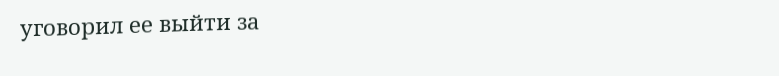уговорил ее выйти за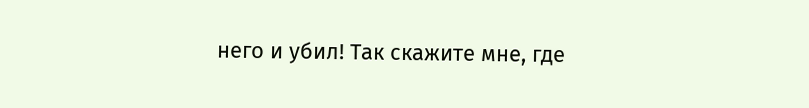него и убил! Так скажите мне, где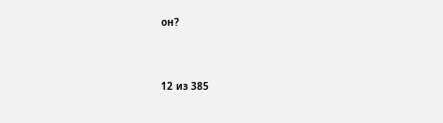он?



12 из 385